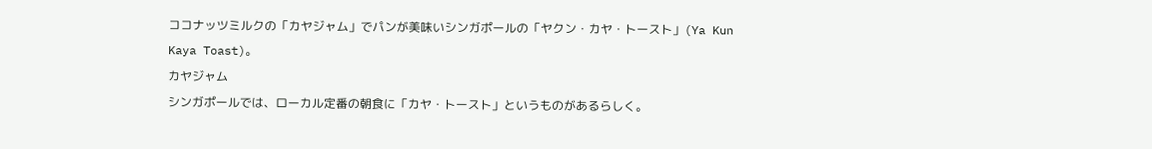ココナッツミルクの「カヤジャム」でパンが美味いシンガポールの「ヤクン・カヤ・トースト」(Ya Kun Kaya Toast)。
カヤジャム
シンガポールでは、ローカル定番の朝食に「カヤ・トースト」というものがあるらしく。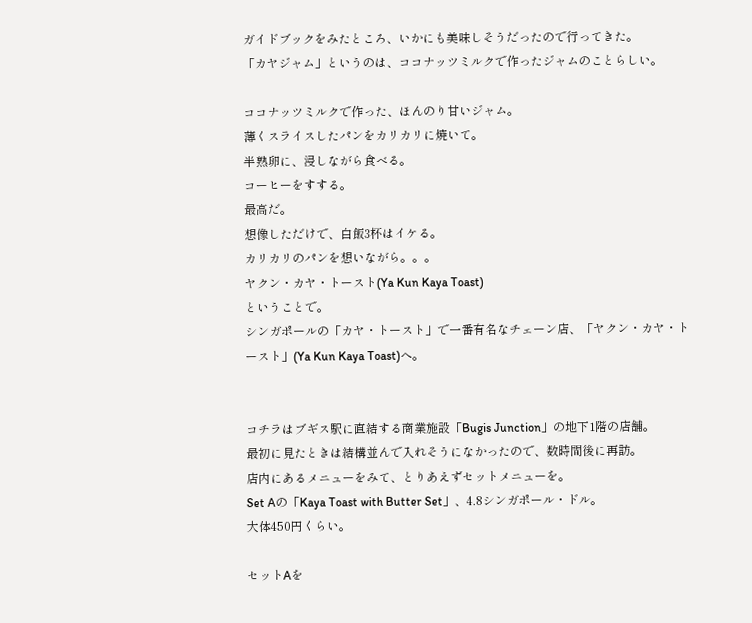ガイドブックをみたところ、いかにも美味しそうだったので行ってきた。
「カヤジャム」というのは、ココナッツミルクで作ったジャムのことらしい。

ココナッツミルクで作った、ほんのり甘いジャム。
薄くスライスしたパンをカリカリに焼いて。
半熟卵に、浸しながら食べる。
コーヒーをすする。
最高だ。
想像しただけで、白飯3杯はイケる。
カリカリのパンを想いながら。。。
ヤクン・カヤ・トースト(Ya Kun Kaya Toast)
ということで。
シンガポールの「カヤ・トースト」で一番有名なチェーン店、「ヤクン・カヤ・トースト」(Ya Kun Kaya Toast)へ。


コチラはブギス駅に直結する商業施設「Bugis Junction」の地下1階の店舗。
最初に見たときは結構並んで入れそうになかったので、数時間後に再訪。
店内にあるメニューをみて、とりあえずセットメニューを。
Set Aの「Kaya Toast with Butter Set」、4.8シンガポール・ドル。
大体450円くらい。

セットAを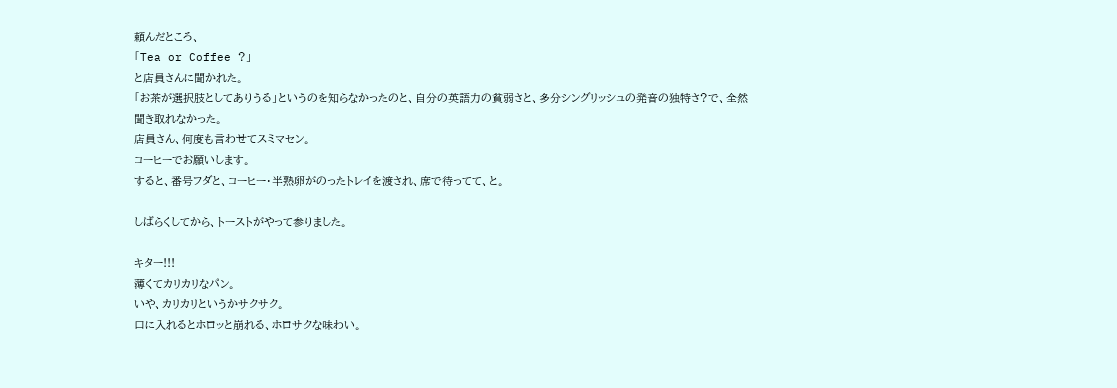頼んだところ、
「Tea or Coffee ?」
と店員さんに聞かれた。
「お茶が選択肢としてありうる」というのを知らなかったのと、自分の英語力の貧弱さと、多分シングリッシュの発音の独特さ?で、全然聞き取れなかった。
店員さん、何度も言わせてスミマセン。
コーヒーでお願いします。
すると、番号フダと、コーヒー・半熟卵がのったトレイを渡され、席で待ってて、と。

しばらくしてから、トーストがやって参りました。

キター!!!
薄くてカリカリなパン。
いや、カリカリというかサクサク。
口に入れるとホロッと崩れる、ホロサクな味わい。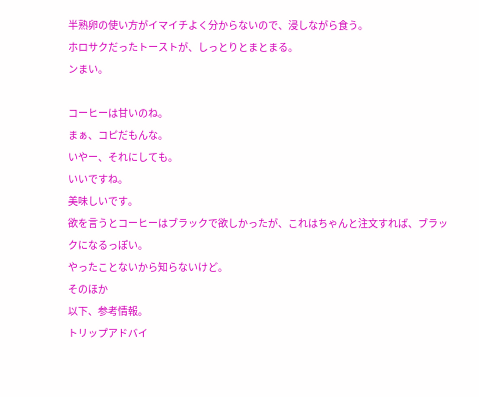半熟卵の使い方がイマイチよく分からないので、浸しながら食う。
ホロサクだったトーストが、しっとりとまとまる。
ンまい。

コーヒーは甘いのね。
まぁ、コピだもんな。
いやー、それにしても。
いいですね。
美味しいです。
欲を言うとコーヒーはブラックで欲しかったが、これはちゃんと注文すれば、ブラックになるっぽい。
やったことないから知らないけど。
そのほか
以下、参考情報。
トリップアドバイ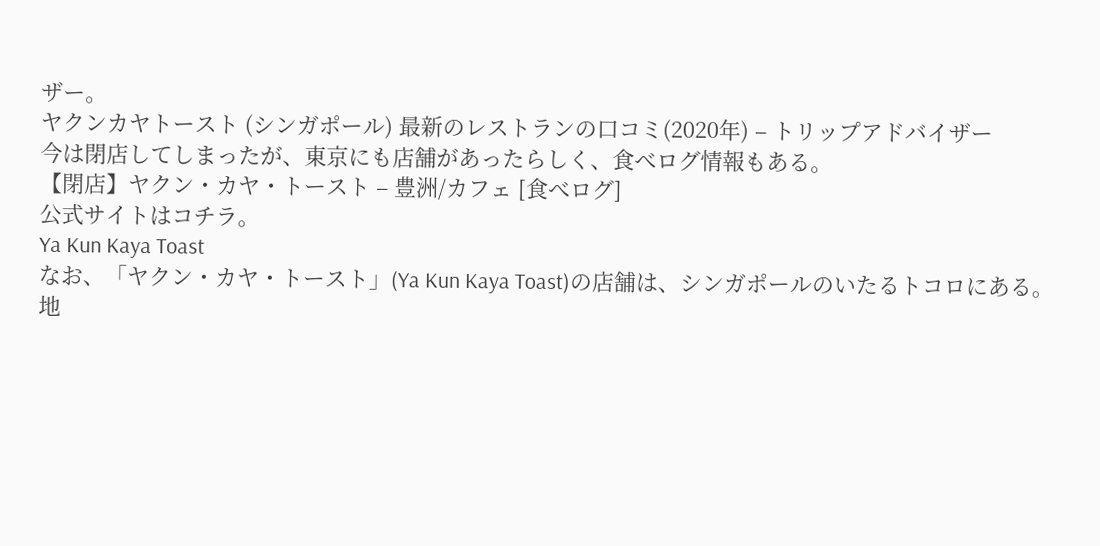ザー。
ヤクンカヤトースト (シンガポール) 最新のレストランの口コミ(2020年) – トリップアドバイザー
今は閉店してしまったが、東京にも店舗があったらしく、食べログ情報もある。
【閉店】ヤクン・カヤ・トースト – 豊洲/カフェ [食べログ]
公式サイトはコチラ。
Ya Kun Kaya Toast
なお、「ヤクン・カヤ・トースト」(Ya Kun Kaya Toast)の店舗は、シンガポールのいたるトコロにある。
地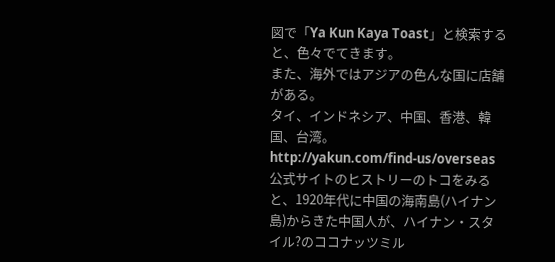図で「Ya Kun Kaya Toast」と検索すると、色々でてきます。
また、海外ではアジアの色んな国に店舗がある。
タイ、インドネシア、中国、香港、韓国、台湾。
http://yakun.com/find-us/overseas
公式サイトのヒストリーのトコをみると、1920年代に中国の海南島(ハイナン島)からきた中国人が、ハイナン・スタイル?のココナッツミル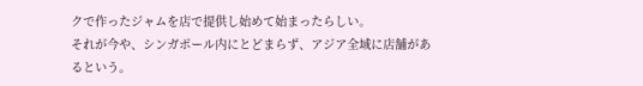クで作ったジャムを店で提供し始めて始まったらしい。
それが今や、シンガポール内にとどまらず、アジア全域に店舗があるという。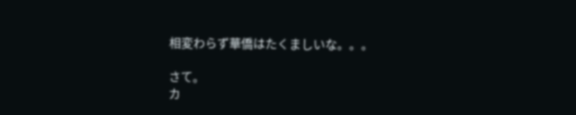相変わらず華僑はたくましいな。。。

さて。
カ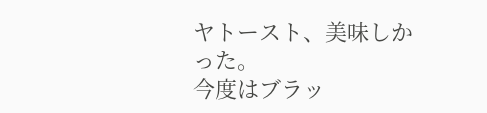ヤトースト、美味しかった。
今度はブラッ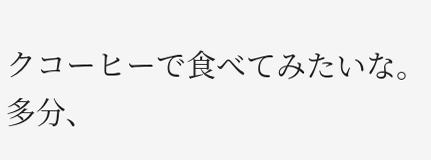クコーヒーで食べてみたいな。
多分、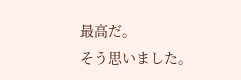最高だ。
そう思いました。